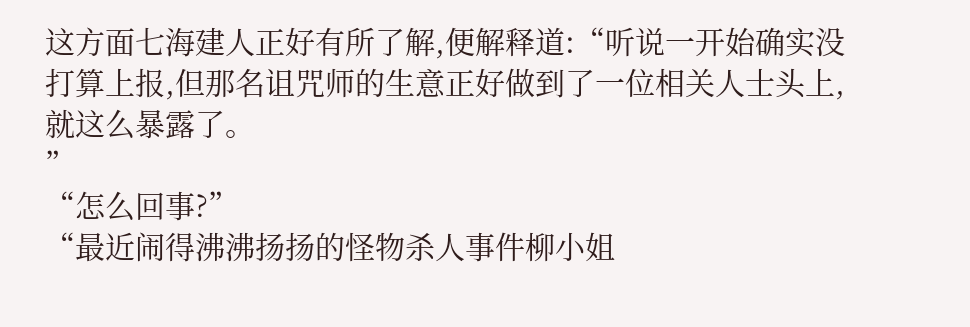这方面七海建人正好有所了解,便解释道:“听说一开始确实没打算上报,但那名诅咒师的生意正好做到了一位相关人士头上,就这么暴露了。
”
“怎么回事?”
“最近闹得沸沸扬扬的怪物杀人事件柳小姐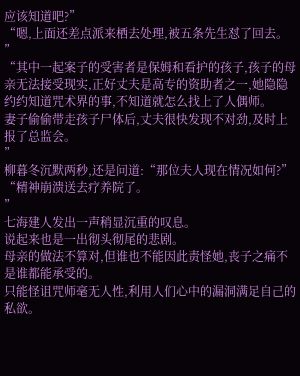应该知道吧?”
“嗯,上面还差点派来栖去处理,被五条先生怼了回去。
”
“其中一起案子的受害者是保姆和看护的孩子,孩子的母亲无法接受现实,正好丈夫是高专的资助者之一,她隐隐约约知道咒术界的事,不知道就怎么找上了人偶师。
妻子偷偷带走孩子尸体后,丈夫很快发现不对劲,及时上报了总监会。
”
柳暮冬沉默两秒,还是问道:“那位夫人现在情况如何?”
“精神崩溃送去疗养院了。
”
七海建人发出一声稍显沉重的叹息。
说起来也是一出彻头彻尾的悲剧。
母亲的做法不算对,但谁也不能因此责怪她,丧子之痛不是谁都能承受的。
只能怪诅咒师毫无人性,利用人们心中的漏洞满足自己的私欲。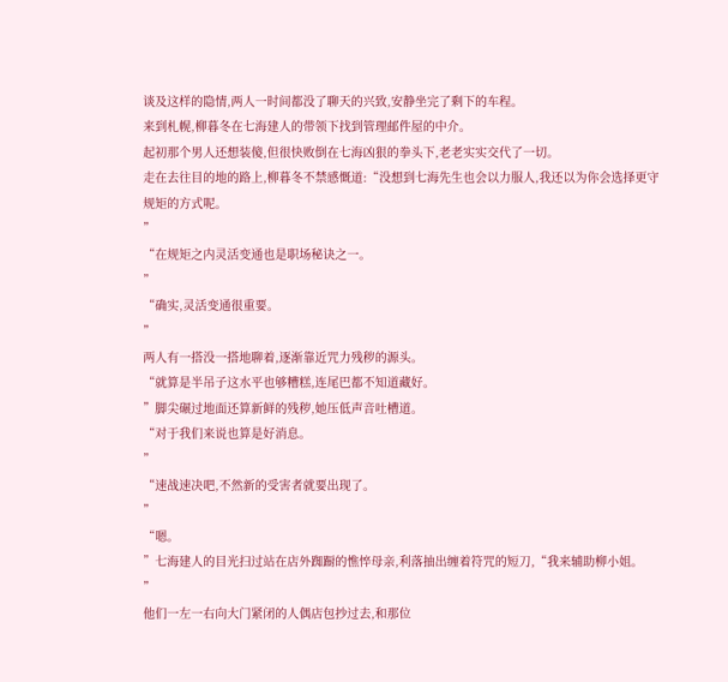谈及这样的隐情,两人一时间都没了聊天的兴致,安静坐完了剩下的车程。
来到札幌,柳暮冬在七海建人的带领下找到管理邮件屋的中介。
起初那个男人还想装傻,但很快败倒在七海凶狠的拳头下,老老实实交代了一切。
走在去往目的地的路上,柳暮冬不禁感慨道:“没想到七海先生也会以力服人,我还以为你会选择更守规矩的方式呢。
”
“在规矩之内灵活变通也是职场秘诀之一。
”
“确实,灵活变通很重要。
”
两人有一搭没一搭地聊着,逐渐靠近咒力残秽的源头。
“就算是半吊子这水平也够糟糕,连尾巴都不知道藏好。
”脚尖碾过地面还算新鲜的残秽,她压低声音吐槽道。
“对于我们来说也算是好消息。
”
“速战速决吧,不然新的受害者就要出现了。
”
“嗯。
”七海建人的目光扫过站在店外踟蹰的憔悴母亲,利落抽出缠着符咒的短刀,“我来辅助柳小姐。
”
他们一左一右向大门紧闭的人偶店包抄过去,和那位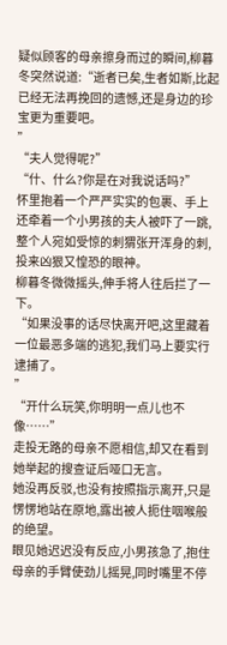疑似顾客的母亲擦身而过的瞬间,柳暮冬突然说道:“逝者已矣,生者如斯,比起已经无法再挽回的遗憾,还是身边的珍宝更为重要吧。
”
“夫人觉得呢?”
“什、什么?你是在对我说话吗?”
怀里抱着一个严严实实的包裹、手上还牵着一个小男孩的夫人被吓了一跳,整个人宛如受惊的刺猬张开浑身的刺,投来凶狠又惶恐的眼神。
柳暮冬微微摇头,伸手将人往后拦了一下。
“如果没事的话尽快离开吧,这里藏着一位最恶多端的逃犯,我们马上要实行逮捕了。
”
“开什么玩笑,你明明一点儿也不像……”
走投无路的母亲不愿相信,却又在看到她举起的搜查证后哑口无言。
她没再反驳,也没有按照指示离开,只是愣愣地站在原地,露出被人扼住咽喉般的绝望。
眼见她迟迟没有反应,小男孩急了,抱住母亲的手臂使劲儿摇晃,同时嘴里不停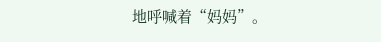地呼喊着“妈妈”。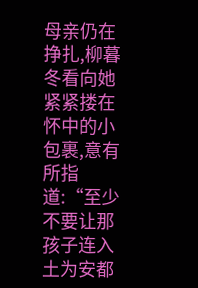母亲仍在挣扎,柳暮冬看向她紧紧搂在怀中的小包裹,意有所指道:“至少不要让那孩子连入土为安都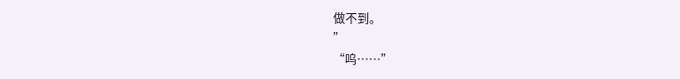做不到。
”
“呜……”